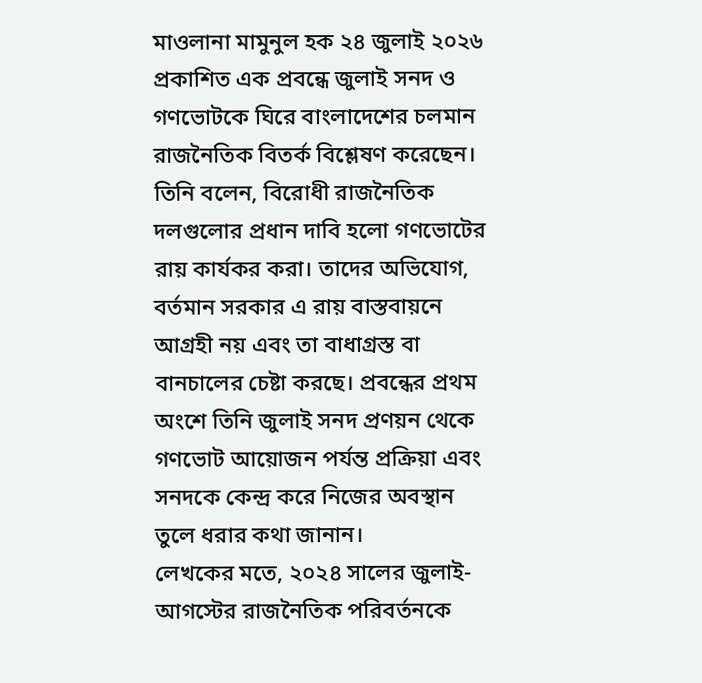মাওলানা মামুনুল হক ২৪ জুলাই ২০২৬ প্রকাশিত এক প্রবন্ধে জুলাই সনদ ও গণভোটকে ঘিরে বাংলাদেশের চলমান রাজনৈতিক বিতর্ক বিশ্লেষণ করেছেন। তিনি বলেন, বিরোধী রাজনৈতিক দলগুলোর প্রধান দাবি হলো গণভোটের রায় কার্যকর করা। তাদের অভিযোগ, বর্তমান সরকার এ রায় বাস্তবায়নে আগ্রহী নয় এবং তা বাধাগ্রস্ত বা বানচালের চেষ্টা করছে। প্রবন্ধের প্রথম অংশে তিনি জুলাই সনদ প্রণয়ন থেকে গণভোট আয়োজন পর্যন্ত প্রক্রিয়া এবং সনদকে কেন্দ্র করে নিজের অবস্থান তুলে ধরার কথা জানান।
লেখকের মতে, ২০২৪ সালের জুলাই-আগস্টের রাজনৈতিক পরিবর্তনকে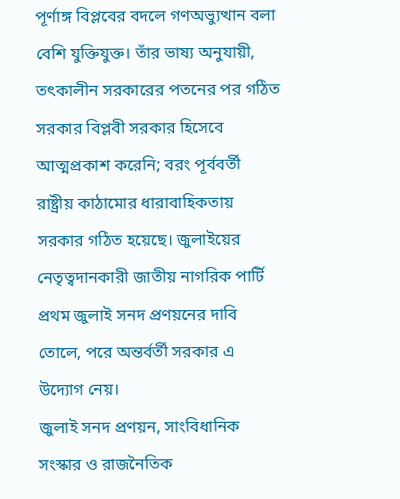পূর্ণাঙ্গ বিপ্লবের বদলে গণঅভ্যুত্থান বলা বেশি যুক্তিযুক্ত। তাঁর ভাষ্য অনুযায়ী, তৎকালীন সরকারের পতনের পর গঠিত সরকার বিপ্লবী সরকার হিসেবে আত্মপ্রকাশ করেনি; বরং পূর্ববর্তী রাষ্ট্রীয় কাঠামোর ধারাবাহিকতায় সরকার গঠিত হয়েছে। জুলাইয়ের নেতৃত্বদানকারী জাতীয় নাগরিক পার্টি প্রথম জুলাই সনদ প্রণয়নের দাবি তোলে, পরে অন্তর্বর্তী সরকার এ উদ্যোগ নেয়।
জুলাই সনদ প্রণয়ন, সাংবিধানিক সংস্কার ও রাজনৈতিক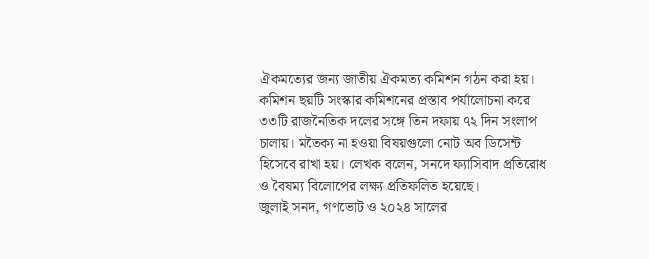ঐকমত্যের জন্য জাতীয় ঐকমত্য কমিশন গঠন করা হয়। কমিশন ছয়টি সংস্কার কমিশনের প্রস্তাব পর্যালোচনা করে ৩৩টি রাজনৈতিক দলের সঙ্গে তিন দফায় ৭২ দিন সংলাপ চালায়। মতৈক্য না হওয়া বিষয়গুলো নোট অব ডিসেন্ট হিসেবে রাখা হয়। লেখক বলেন, সনদে ফ্যাসিবাদ প্রতিরোধ ও বৈষম্য বিলোপের লক্ষ্য প্রতিফলিত হয়েছে।
জুলাই সনদ, গণভোট ও ২০২৪ সালের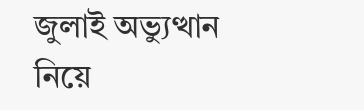জুলাই অভ্যুত্থান নিয়ে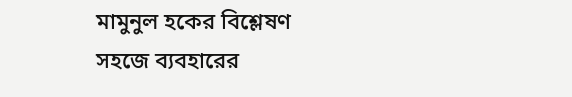মামুনুল হকের বিশ্লেষণ
সহজে ব্যবহারের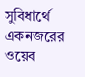সুবিধার্থে একনজরের ওয়েব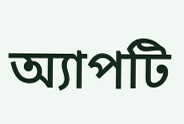অ্যাপটি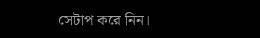সেটাপ করে নিন।